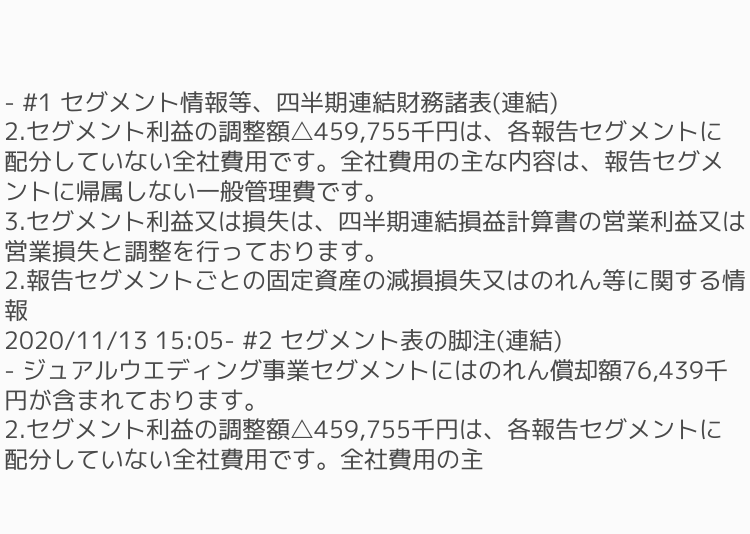- #1 セグメント情報等、四半期連結財務諸表(連結)
2.セグメント利益の調整額△459,755千円は、各報告セグメントに配分していない全社費用です。全社費用の主な内容は、報告セグメントに帰属しない一般管理費です。
3.セグメント利益又は損失は、四半期連結損益計算書の営業利益又は営業損失と調整を行っております。
2.報告セグメントごとの固定資産の減損損失又はのれん等に関する情報
2020/11/13 15:05- #2 セグメント表の脚注(連結)
- ジュアルウエディング事業セグメントにはのれん償却額76,439千円が含まれております。
2.セグメント利益の調整額△459,755千円は、各報告セグメントに配分していない全社費用です。全社費用の主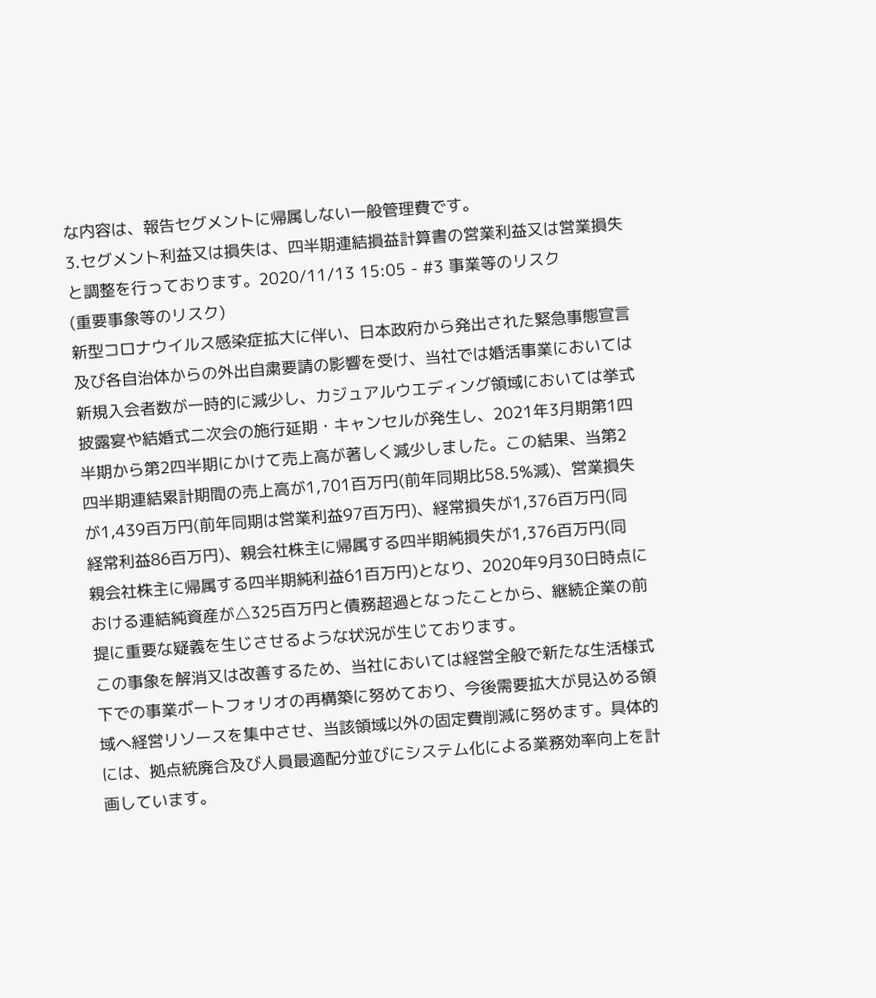な内容は、報告セグメントに帰属しない一般管理費です。
3.セグメント利益又は損失は、四半期連結損益計算書の営業利益又は営業損失と調整を行っております。2020/11/13 15:05 - #3 事業等のリスク
(重要事象等のリスク)
新型コロナウイルス感染症拡大に伴い、日本政府から発出された緊急事態宣言及び各自治体からの外出自粛要請の影響を受け、当社では婚活事業においては新規入会者数が一時的に減少し、カジュアルウエディング領域においては挙式披露宴や結婚式二次会の施行延期・キャンセルが発生し、2021年3月期第1四半期から第2四半期にかけて売上高が著しく減少しました。この結果、当第2四半期連結累計期間の売上高が1,701百万円(前年同期比58.5%減)、営業損失が1,439百万円(前年同期は営業利益97百万円)、経常損失が1,376百万円(同 経常利益86百万円)、親会社株主に帰属する四半期純損失が1,376百万円(同 親会社株主に帰属する四半期純利益61百万円)となり、2020年9月30日時点における連結純資産が△325百万円と債務超過となったことから、継続企業の前提に重要な疑義を生じさせるような状況が生じております。
この事象を解消又は改善するため、当社においては経営全般で新たな生活様式下での事業ポートフォリオの再構築に努めており、今後需要拡大が見込める領域へ経営リソースを集中させ、当該領域以外の固定費削減に努めます。具体的には、拠点統廃合及び人員最適配分並びにシステム化による業務効率向上を計画しています。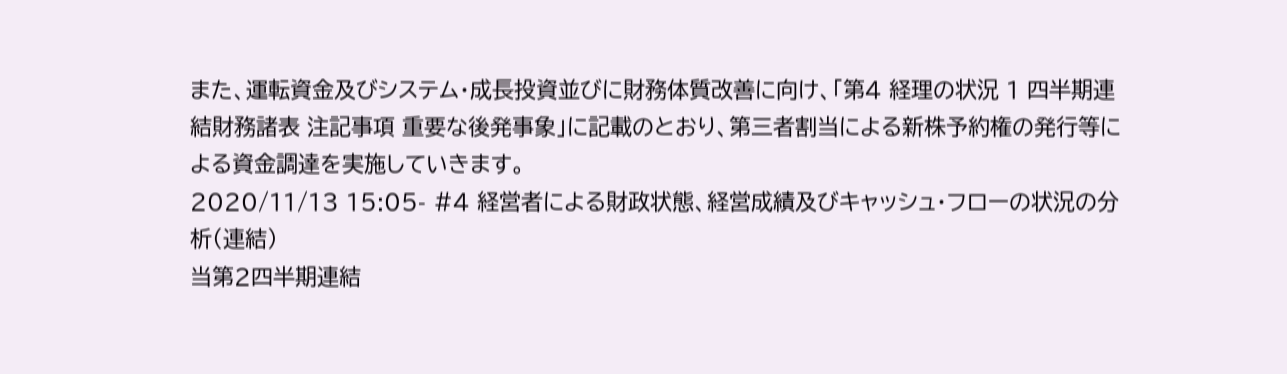また、運転資金及びシステム・成長投資並びに財務体質改善に向け、「第4 経理の状況 1 四半期連結財務諸表 注記事項 重要な後発事象」に記載のとおり、第三者割当による新株予約権の発行等による資金調達を実施していきます。
2020/11/13 15:05- #4 経営者による財政状態、経営成績及びキャッシュ・フローの状況の分析(連結)
当第2四半期連結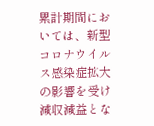累計期間においては、新型コロナウイルス感染症拡大の影響を受け減収減益とな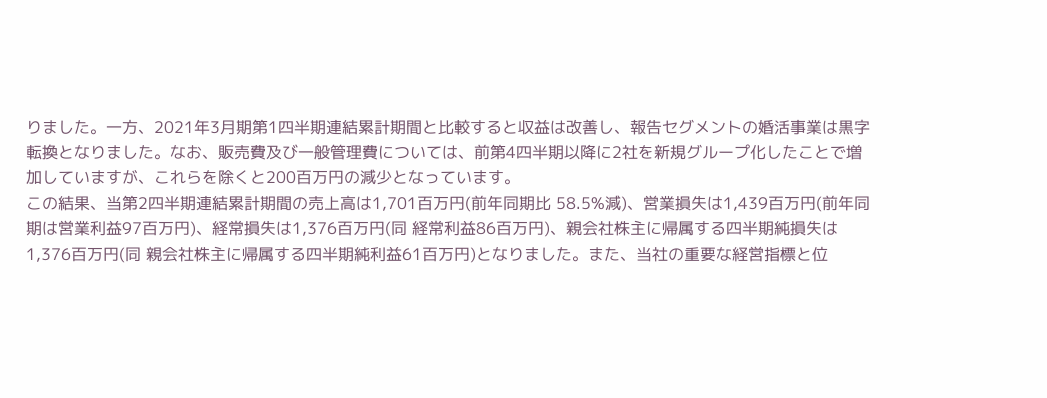りました。一方、2021年3月期第1四半期連結累計期間と比較すると収益は改善し、報告セグメントの婚活事業は黒字転換となりました。なお、販売費及び一般管理費については、前第4四半期以降に2社を新規グループ化したことで増加していますが、これらを除くと200百万円の減少となっています。
この結果、当第2四半期連結累計期間の売上高は1,701百万円(前年同期比 58.5%減)、営業損失は1,439百万円(前年同期は営業利益97百万円)、経常損失は1,376百万円(同 経常利益86百万円)、親会社株主に帰属する四半期純損失は1,376百万円(同 親会社株主に帰属する四半期純利益61百万円)となりました。また、当社の重要な経営指標と位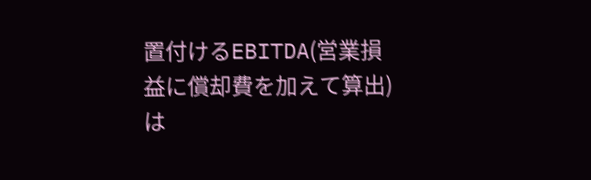置付けるEBITDA(営業損益に償却費を加えて算出)は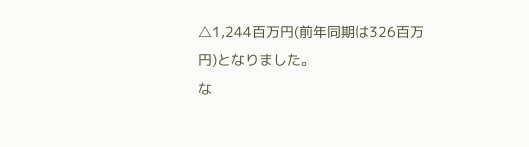△1,244百万円(前年同期は326百万円)となりました。
な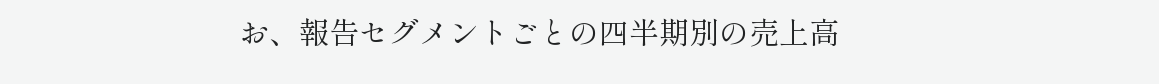お、報告セグメントごとの四半期別の売上高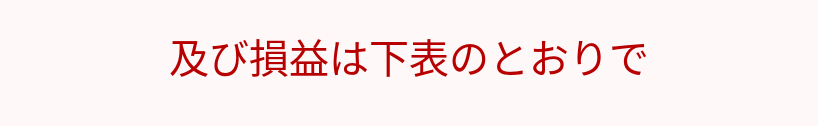及び損益は下表のとおりで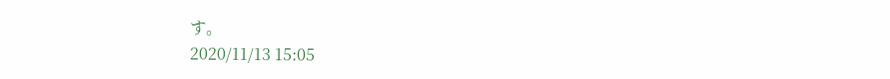す。
2020/11/13 15:05